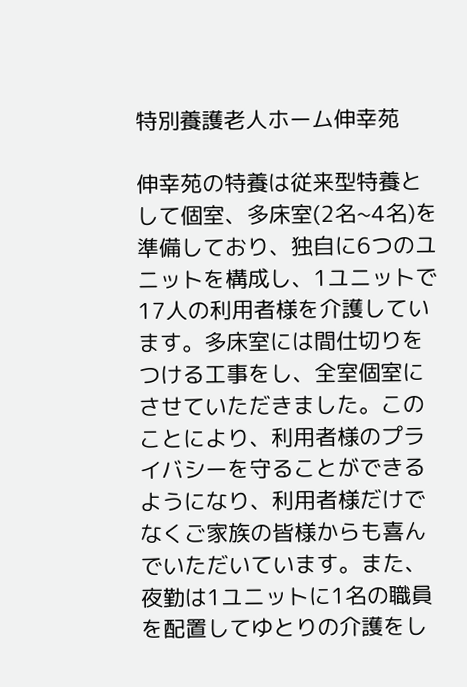特別養護老人ホーム伸幸苑

伸幸苑の特養は従来型特養として個室、多床室(2名~4名)を準備しており、独自に6つのユニットを構成し、1ユニットで17人の利用者様を介護しています。多床室には間仕切りをつける工事をし、全室個室にさせていただきました。このことにより、利用者様のプライバシーを守ることができるようになり、利用者様だけでなくご家族の皆様からも喜んでいただいています。また、夜勤は1ユニットに1名の職員を配置してゆとりの介護をし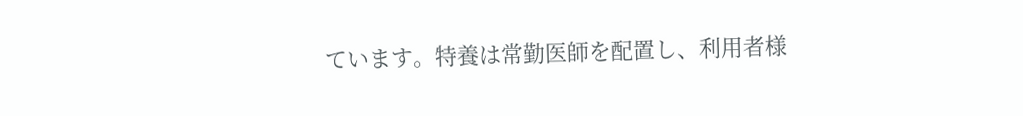ています。特養は常勤医師を配置し、利用者様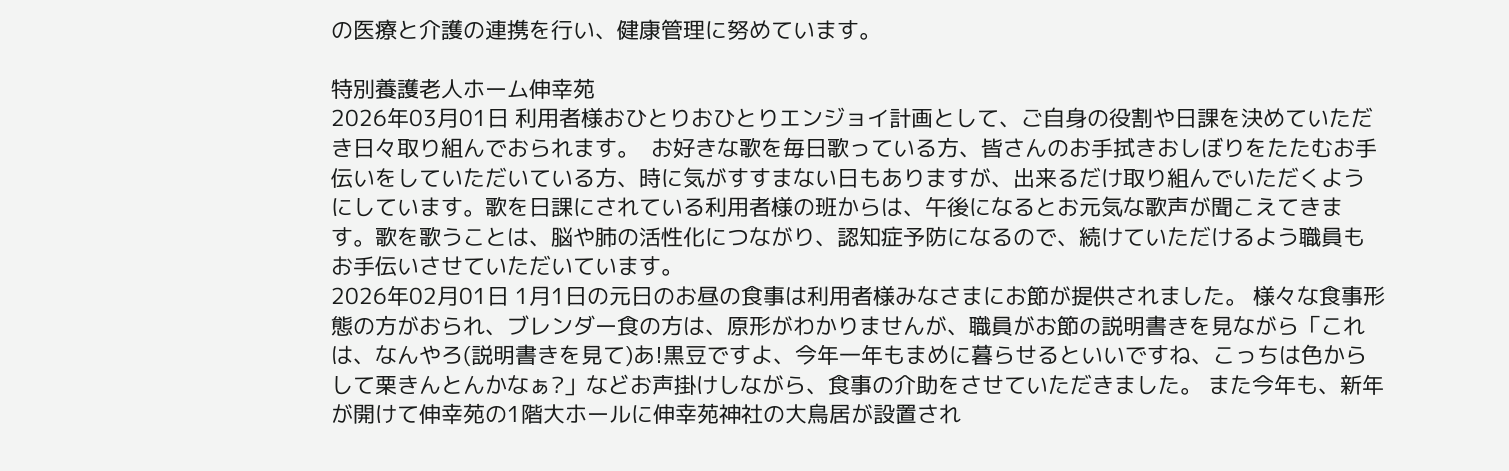の医療と介護の連携を行い、健康管理に努めています。

特別養護老人ホーム伸幸苑
2026年03月01日 利用者様おひとりおひとりエンジョイ計画として、ご自身の役割や日課を決めていただき日々取り組んでおられます。  お好きな歌を毎日歌っている方、皆さんのお手拭きおしぼりをたたむお手伝いをしていただいている方、時に気がすすまない日もありますが、出来るだけ取り組んでいただくようにしています。歌を日課にされている利用者様の班からは、午後になるとお元気な歌声が聞こえてきます。歌を歌うことは、脳や肺の活性化につながり、認知症予防になるので、続けていただけるよう職員もお手伝いさせていただいています。
2026年02月01日 1月1日の元日のお昼の食事は利用者様みなさまにお節が提供されました。 様々な食事形態の方がおられ、ブレンダー食の方は、原形がわかりませんが、職員がお節の説明書きを見ながら「これは、なんやろ(説明書きを見て)あ!黒豆ですよ、今年一年もまめに暮らせるといいですね、こっちは色からして栗きんとんかなぁ?」などお声掛けしながら、食事の介助をさせていただきました。 また今年も、新年が開けて伸幸苑の1階大ホールに伸幸苑神社の大鳥居が設置され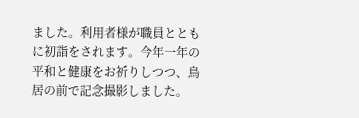ました。利用者様が職員とともに初詣をされます。今年一年の平和と健康をお祈りしつつ、鳥居の前で記念撮影しました。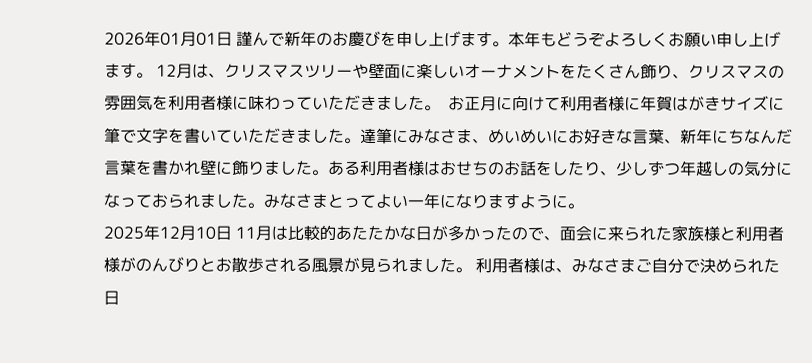2026年01月01日 謹んで新年のお慶びを申し上げます。本年もどうぞよろしくお願い申し上げます。 12月は、クリスマスツリーや壁面に楽しいオーナメントをたくさん飾り、クリスマスの雰囲気を利用者様に味わっていただきました。  お正月に向けて利用者様に年賀はがきサイズに筆で文字を書いていただきました。達筆にみなさま、めいめいにお好きな言葉、新年にちなんだ言葉を書かれ壁に飾りました。ある利用者様はおせちのお話をしたり、少しずつ年越しの気分になっておられました。みなさまとってよい一年になりますように。
2025年12月10日 11月は比較的あたたかな日が多かったので、面会に来られた家族様と利用者様がのんびりとお散歩される風景が見られました。 利用者様は、みなさまご自分で決められた日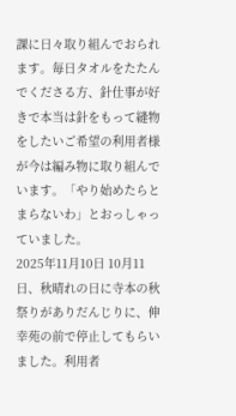課に日々取り組んでおられます。毎日タオルをたたんでくださる方、針仕事が好きで本当は針をもって縫物をしたいご希望の利用者様が今は編み物に取り組んでいます。「やり始めたらとまらないわ」とおっしゃっていました。
2025年11月10日 10月11日、秋晴れの日に寺本の秋祭りがありだんじりに、伸幸苑の前で停止してもらいました。利用者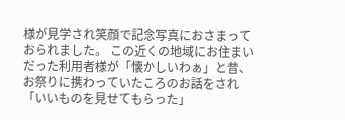様が見学され笑顔で記念写真におさまっておられました。 この近くの地域にお住まいだった利用者様が「懐かしいわぁ」と昔、お祭りに携わっていたころのお話をされ「いいものを見せてもらった」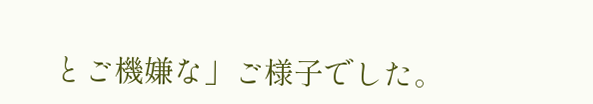とご機嫌な」ご様子でした。